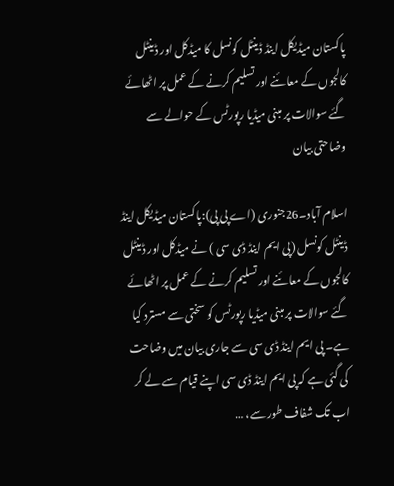پاکستان میڈیکل اینڈ ڈینٹل کونسل کا میڈکل اور ڈینٹل کالجوں کے معائنے اور تسلیم کرنے کے عمل پر اٹھائے گئے سوالات پر مبنی میڈیا رپورٹس کے حوالے سے وضاحتی بیان

اسلام آباد۔26جنوری (اے پی پی):پاکستان میڈیکل اینڈ ڈینٹل کونسل (پی ایم اینڈ ڈی سی ) نے میڈکل اور ڈینٹل کالجوں کے معائنے اور تسلیم کرنے کے عمل پر اٹھائے گئے سوالات پر مبنی میڈیا رپورٹس کو سختی سے مسترد کیا ہے۔ پی ایم اینڈ ڈی سی سے جاری بیان میں وضاحت کی گئی ہے کہ پی ایم اینڈ ڈی سی اپنے قیام سے لے کر اب تک شفاف طور سے، …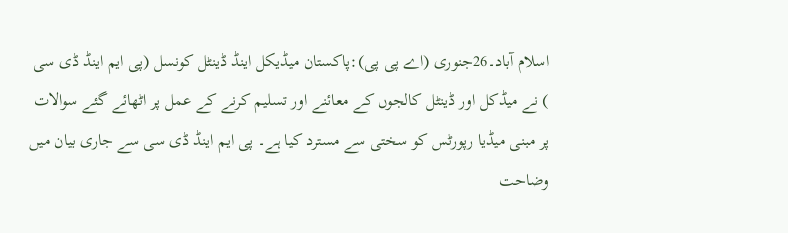اسلام آباد۔26جنوری (اے پی پی):پاکستان میڈیکل اینڈ ڈینٹل کونسل (پی ایم اینڈ ڈی سی ) نے میڈکل اور ڈینٹل کالجوں کے معائنے اور تسلیم کرنے کے عمل پر اٹھائے گئے سوالات پر مبنی میڈیا رپورٹس کو سختی سے مسترد کیا ہے۔ پی ایم اینڈ ڈی سی سے جاری بیان میں وضاحت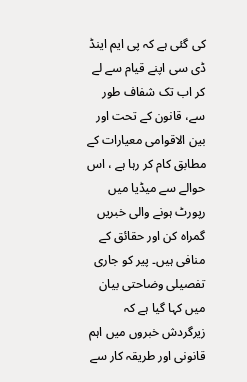کی گئی ہے کہ پی ایم اینڈ ڈی سی اپنے قیام سے لے کر اب تک شفاف طور سے، قانون کے تحت اور بین الاقوامی معیارات کے مطابق کام کر رہا ہے ، اس حوالے سے میڈیا میں رپورٹ ہونے والی خبریں گمراہ کن اور حقائق کے منافی ہیں۔ پیر کو جاری تفصیلی وضاحتی بیان میں کہا گیا ہے کہ زیرگردش خبروں میں اہم قانونی اور طریقہ کار سے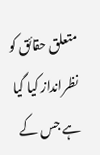متعلق حقائق کو نظرانداز کیا گیا ہے جس کے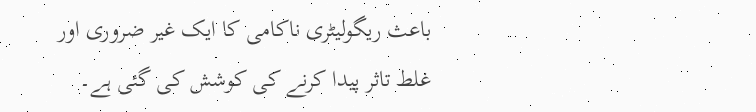باعث ریگولیٹری ناکامی کا ایک غیر ضروری اور غلط تاثر پیدا کرنے کی کوشش کی گئی ہے۔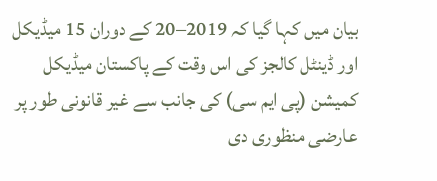بیان میں کہا گیا کہ 2019–20 کے دوران 15 میڈیکل اور ڈینٹل کالجز کی اس وقت کے پاکستان میڈیکل کمیشن (پی ایم سی) کی جانب سے غیر قانونی طور پر عارضی منظوری دی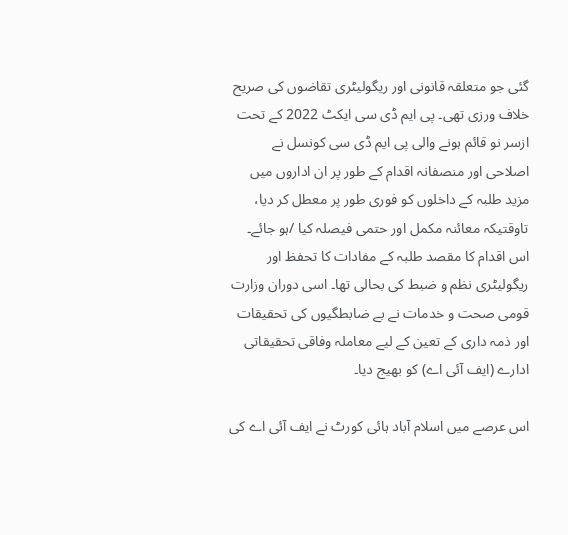گئی جو متعلقہ قانونی اور ریگولیٹری تقاضوں کی صریح خلاف ورزی تھی۔ پی ایم ڈی سی ایکٹ 2022 کے تحت ازسر نو قائم ہونے والی پی ایم ڈی سی کونسل نے اصلاحی اور منصفانہ اقدام کے طور پر ان اداروں میں مزید طلبہ کے داخلوں کو فوری طور پر معطل کر دیا، تاوقتیکہ معائنہ مکمل اور حتمی فیصلہ کیا /ہو جائے۔ اس اقدام کا مقصد طلبہ کے مفادات کا تحفظ اور ریگولیٹری نظم و ضبط کی بحالی تھا۔ اسی دوران وزارت قومی صحت و خدمات نے بے ضابطگیوں کی تحقیقات اور ذمہ داری کے تعین کے لیے معاملہ وفاقی تحقیقاتی ادارے (ایف آئی اے) کو بھیج دیا۔

اس عرصے میں اسلام آباد ہائی کورٹ نے ایف آئی اے کی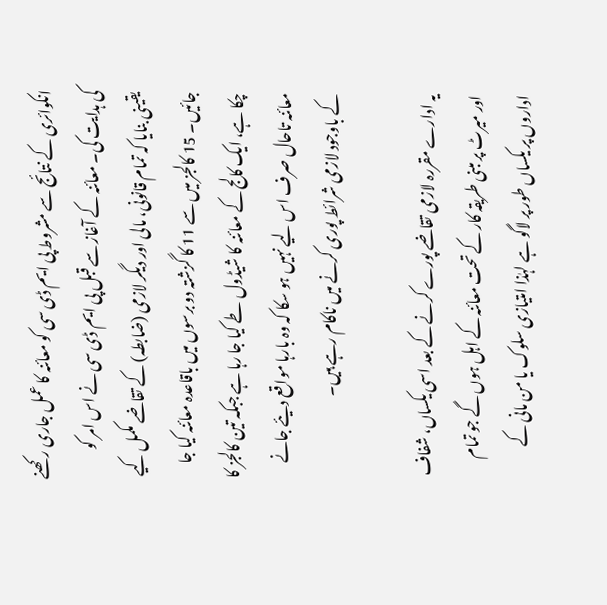انکوائری کے نتائج سے مشروط پی ایم ڈی سی کو معائنہ کا عمل جاری رکھنے کی ہدایت کی۔ معائنہ کے آغاز سے قبل پی ایم ڈی سی نے اس امر کو یقینی بنایا کہ تمام قانونی، مالی اور دیگر لازمی (ضابطہ) کے تقاضے مکمل کیے جائیں۔ 15 کالجز میں سے 11 کا گزشتہ دو برسوں میں باقاعدہ معائنہ کیا جا چکا ہے، ایک کالج کے معائنہ کا شیڈول طے کیا جا رہا ہے جبکہ تین کالجز کا معائنہ تاحال صرف اس لیے نہیں ہو سکا کہ وہ بارہا مواقع دیئے جانے کے باوجود لازمی شرائط پوری کرنے میں ناکام رہے ہیں۔

یہ ادارے مقررہ لازمی تقاضے پورے کرنے کے بعد اسی یکساں، شفاف اور میرٹ پر مبنی طریقہ کار کے تحت معائنہ کے اہل ہوں گے جو تمام اداروں پر یکساں طور پر لاگو ہے لہٰذا امتیازی سلوک یا من مانی کے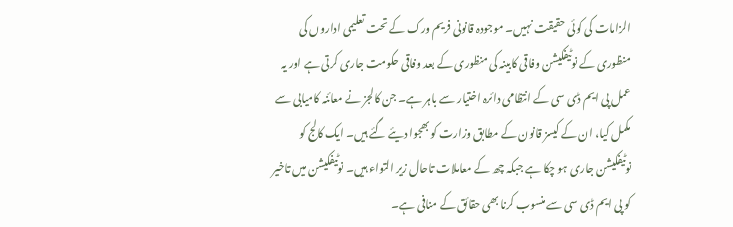الزامات کی کوئی حقیقت نہیں۔ موجودہ قانونی فریم ورک کے تحت تعلیمی اداروں کی منظوری کے نوٹیفکیشن وفاقی کابینہ کی منظوری کے بعد وفاقی حکومت جاری کرتی ہے اور یہ عمل پی ایم ڈی سی کے انتظامی دائرہ اختیار سے باہر ہے۔ جن کالجز نے معائنہ کامیابی سے مکمل کیا، ان کے کیسز قانون کے مطابق وزارت کو بھجوا دیئے گئے ہیں۔ ایک کالج کو نوٹیفکیشن جاری ہو چکا ہے جبکہ چھ کے معاملات تاحال زیر التواء ہیں۔ نوٹیفکیشن میں تاخیر کو پی ایم ڈی سی سے منسوب کرنا بھی حقائق کے منافی ہے۔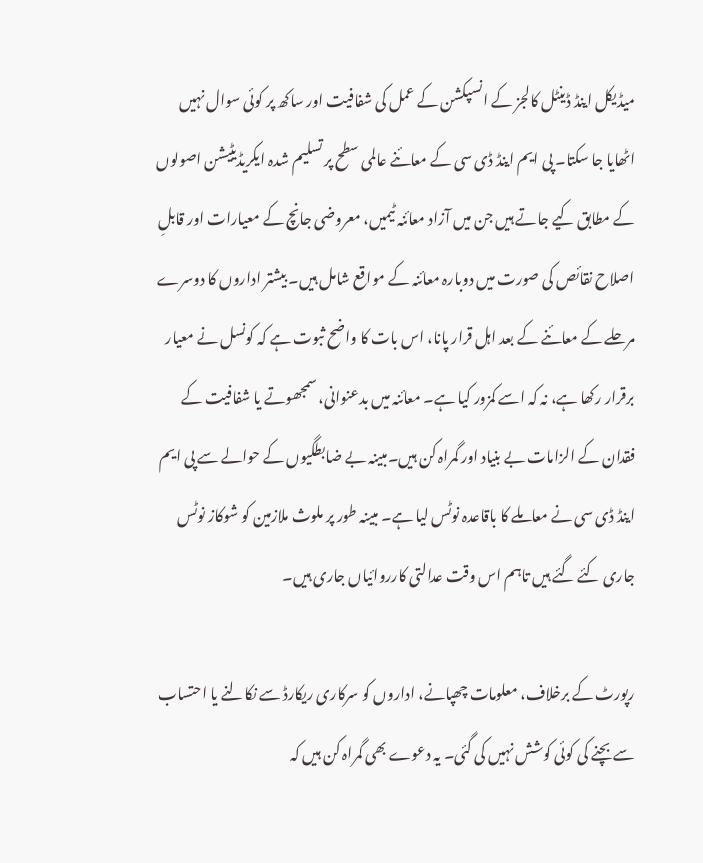میڈیکل اینڈ ڈینٹل کالجز کے انسپکشن کے عمل کی شفافیت اور ساکھ پر کوئی سوال نہیں اٹھایا جا سکتا۔ پی ایم اینڈ ڈی سی کے معائنے عالمی سطح پر تسلیم شدہ ایکریڈیٹیشن اصولوں کے مطابق کیے جاتے ہیں جن میں آزاد معائنہ ٹیمیں، معروضی جانچ کے معیارات اور قابلِ اصلاح نقائص کی صورت میں دوبارہ معائنہ کے مواقع شامل ہیں۔ بیشتر اداروں کا دوسرے مرحلے کے معائنے کے بعد اہل قرار پانا، اس بات کا واضح ثبوت ہے کہ کونسل نے معیار برقرار رکھا ہے، نہ کہ اسے کمزور کیا ہے۔ معائنہ میں بدعنوانی، سمجھوتے یا شفافیت کے فقدان کے الزامات بے بنیاد اور گمراہ کن ہیں۔مبینہ بے ضابطگیوں کے حوالے سے پی ایم اینڈ ڈی سی نے معاملے کا باقاعدہ نوٹس لیا ہے۔ مبینہ طور پر ملوث ملازمین کو شوکاز نوٹس جاری کئے گئے ہیں تاہم اس وقت عدالتی کارروائیاں جاری ہیں۔

رپورٹ کے برخلاف، معلومات چھپانے، اداروں کو سرکاری ریکارڈ سے نکالنے یا احتساب سے بچنے کی کوئی کوشش نہیں کی گئی۔ یہ دعوے بھی گمراہ کن ہیں کہ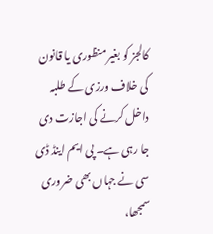کالجز کو بغیر منظوری یا قانون کی خلاف ورزی کے طلبہ داخل کرنے کی اجازت دی جا رہی ہے۔ پی ایم اینڈ ڈی سی نے جہاں بھی ضروری سمجھا،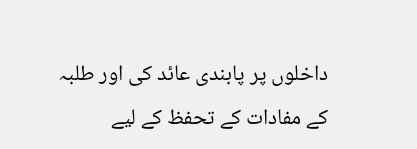داخلوں پر پابندی عائد کی اور طلبہ کے مفادات کے تحفظ کے لیے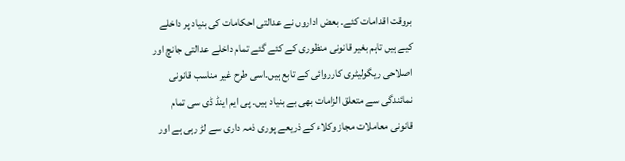بروقت اقدامات کئے۔ بعض اداروں نے عدالتی احکامات کی بنیاد پر داخلے کیے ہیں تاہم بغیر قانونی منظوری کے کئے گئے تمام داخلے عدالتی جانچ اور اصلاحی ریگولیٹری کارروائی کے تابع ہیں۔اسی طرح غیر مناسب قانونی نمائندگی سے متعلق الزامات بھی بے بنیاد ہیں۔ پی ایم اینڈ ڈی سی تمام قانونی معاملات مجاز وکلاء کے ذریعے پوری ذمہ داری سے لڑ رہی ہے اور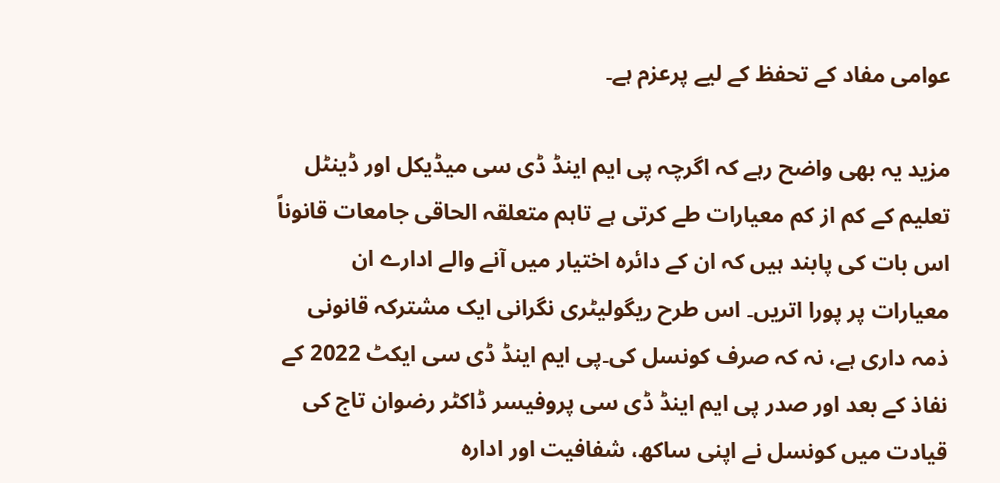عوامی مفاد کے تحفظ کے لیے پرعزم ہے۔

مزید یہ بھی واضح رہے کہ اگرچہ پی ایم اینڈ ڈی سی میڈیکل اور ڈینٹل تعلیم کے کم از کم معیارات طے کرتی ہے تاہم متعلقہ الحاقی جامعات قانوناً اس بات کی پابند ہیں کہ ان کے دائرہ اختیار میں آنے والے ادارے ان معیارات پر پورا اتریں۔ اس طرح ریگولیٹری نگرانی ایک مشترکہ قانونی ذمہ داری ہے، نہ کہ صرف کونسل کی۔پی ایم اینڈ ڈی سی ایکٹ 2022 کے نفاذ کے بعد اور صدر پی ایم اینڈ ڈی سی پروفیسر ڈاکٹر رضوان تاج کی قیادت میں کونسل نے اپنی ساکھ، شفافیت اور ادارہ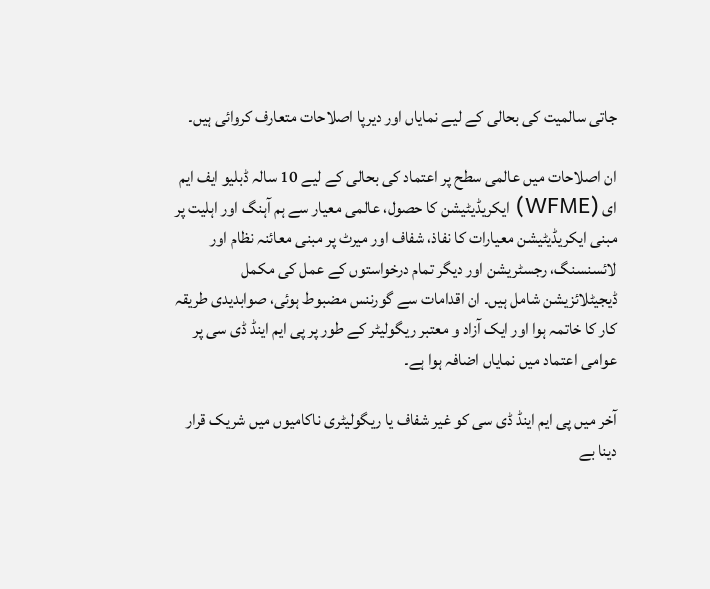جاتی سالمیت کی بحالی کے لیے نمایاں اور دیرپا اصلاحات متعارف کروائی ہیں۔

ان اصلاحات میں عالمی سطح پر اعتماد کی بحالی کے لیے 10 سالہ ڈبلیو ایف ایم ای (WFME) ایکریڈیٹیشن کا حصول، عالمی معیار سے ہم آہنگ اور اہلیت پر مبنی ایکریڈیٹیشن معیارات کا نفاذ، شفاف اور میرٹ پر مبنی معائنہ نظام اور لائسنسنگ، رجسٹریشن اور دیگر تمام درخواستوں کے عمل کی مکمل ڈیجیٹلائزیشن شامل ہیں۔ ان اقدامات سے گورننس مضبوط ہوئی، صوابدیدی طریقہ کار کا خاتمہ ہوا اور ایک آزاد و معتبر ریگولیٹر کے طور پر پی ایم اینڈ ڈی سی پر عوامی اعتماد میں نمایاں اضافہ ہوا ہے۔

آخر میں پی ایم اینڈ ڈی سی کو غیر شفاف یا ریگولیٹری ناکامیوں میں شریک قرار دینا بے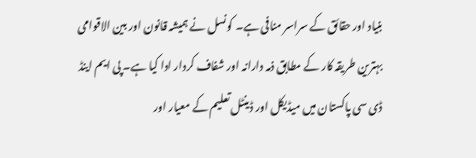بنیاد اور حقائق کے سراسر منافی ہے۔ کونسل نے ہمیشہ قانون اور بین الاقوامی بہترین طریقہ کار کے مطابق ذمہ دارانہ اور شفاف کردار ادا کیا ہے۔ پی ایم اینڈ ڈی سی پاکستان میں میڈیکل اور ڈینٹل تعلیم کے معیار اور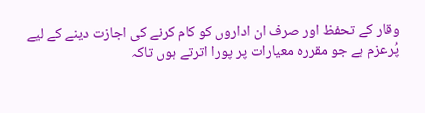وقار کے تحفظ اور صرف ان اداروں کو کام کرنے کی اجازت دینے کے لیے پُرعزم ہے جو مقررہ معیارات پر پورا اترتے ہوں تاکہ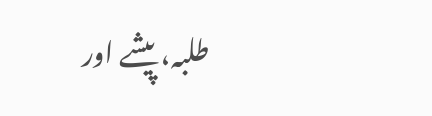طلبہ، پیشے اور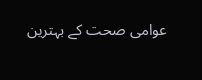عوامی صحت کے بہترین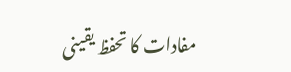مفادات کا تحفظ یقینی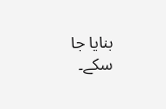بنایا جا سکے۔